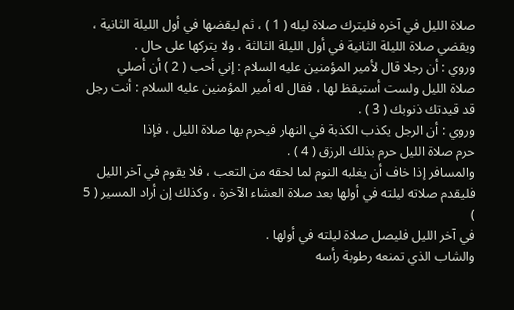صلاة الليل في آخره فليترك صلاة ليله ( 1 ) ، ثم ليقضها في أول الليلة الثانية ،
ويقضي صلاة الليلة الثانية في أول الليلة الثالثة ، ولا يتركها على حال .
وروي : أن رجلا قال لأمير المؤمنين عليه السلام : إني أحب ( 2 ) أن أصلي
صلاة الليل ولست أستيقظ لها ، فقال له أمير المؤمنين عليه السلام : أنت رجل
قد قيدتك ذنوبك ( 3 ) .
وروي : أن الرجل يكذب الكذبة في النهار فيحرم بها صلاة الليل ، فإذا
حرم صلاة الليل حرم بذلك الرزق ( 4 ) .
والمسافر إذا خاف أن يغلبه النوم لما لحقه من التعب ، فلا يقوم في آخر الليل
فليقدم صلاته ليلته في أولها بعد صلاة العشاء الآخرة ، وكذلك إن أراد المسير ( 5 )
في آخر الليل فليصل صلاة ليلته في أولها .
والشاب الذي تمنعه رطوبة رأسه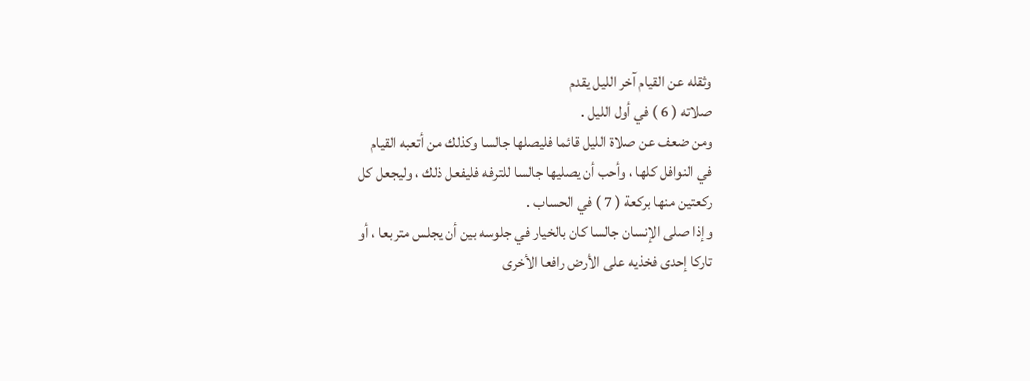وثقله عن القيام آخر الليل يقدم
صلاته ( 6 ) في أول الليل .
ومن ضعف عن صلاة الليل قائما فليصلها جالسا وكذلك من أتعبه القيام
في النوافل كلها ، وأحب أن يصليها جالسا للترفه فليفعل ذلك ، وليجعل كل
ركعتين منها بركعة ( 7 ) في الحساب .
وإذا صلى الإنسان جالسا كان بالخيار في جلوسه بين أن يجلس متربعا ، أو
تاركا إحدى فخذيه على الأرض رافعا الأخرى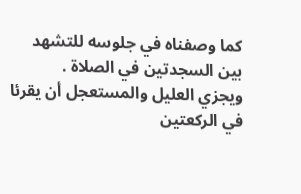كما وصفناه في جلوسه للتشهد
بين السجدتين في الصلاة .
ويجزي العليل والمستعجل أن يقرئا في الركعتين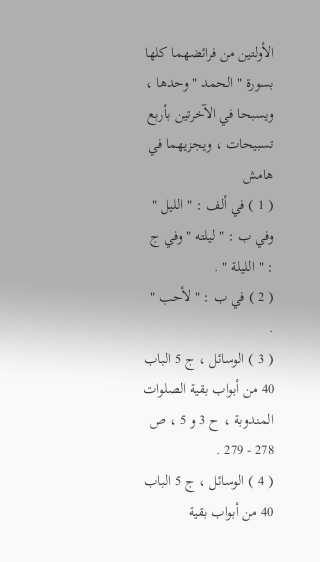الأولتين من فرائضهما كلها
بسورة " الحمد " وحدها ، ويسبحا في الآخرتين بأربع تسبيحات ، ويجزيهما في
هامش
( 1 ) في ألف : " الليل " وفي ب : " ليلته " وفي ج : " الليلة " .
( 2 ) في ب : " لأحب " .
( 3 ) الوسائل ، ج 5 الباب 40 من أبواب بقية الصلوات المندوبة ، ح 3 و 5 ، ص 278 - 279 .
( 4 ) الوسائل ، ج 5 الباب 40 من أبواب بقية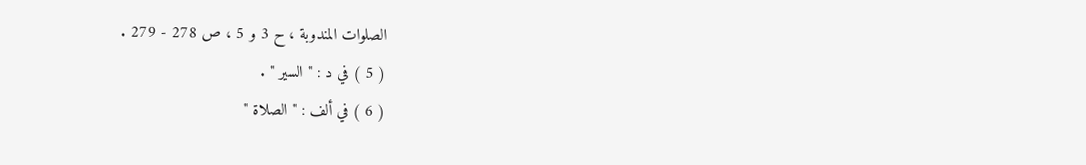الصلوات المندوبة ، ح 3 و 5 ، ص 278 - 279 .
( 5 ) في د : " السير " .
( 6 ) في ألف : " الصلاة "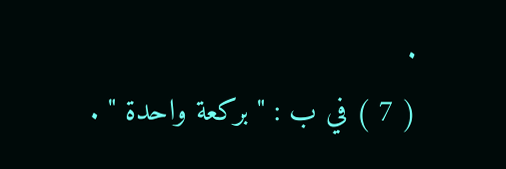.
( 7 ) في ب : " بركعة واحدة " .